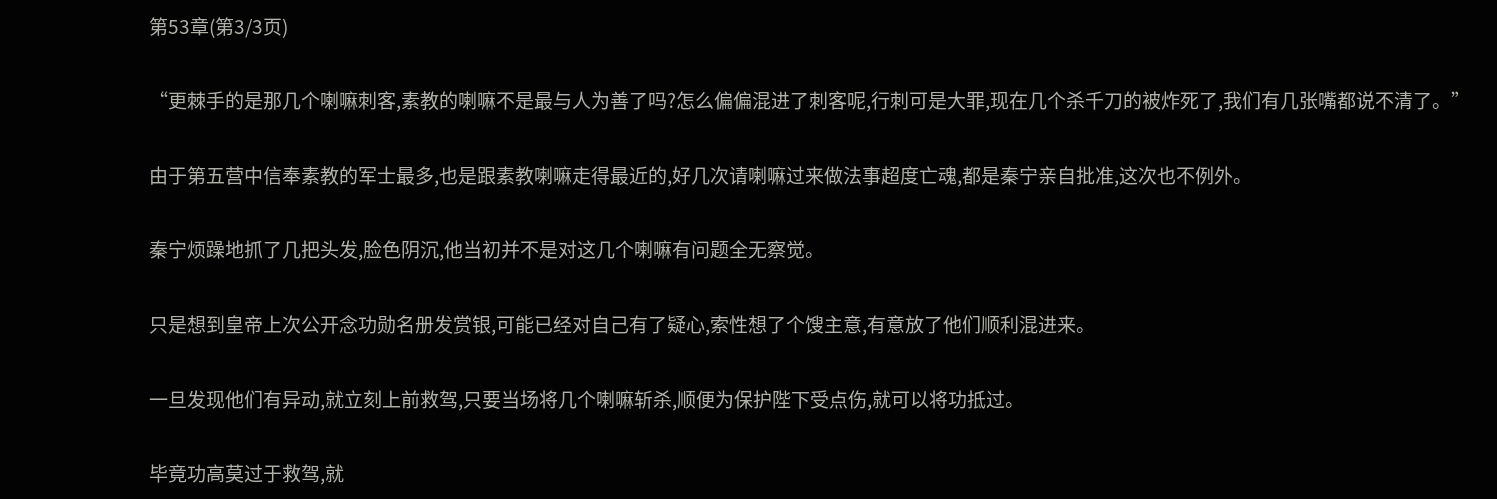第53章(第3/3页)

“更棘手的是那几个喇嘛刺客,素教的喇嘛不是最与人为善了吗?怎么偏偏混进了刺客呢,行刺可是大罪,现在几个杀千刀的被炸死了,我们有几张嘴都说不清了。”

由于第五营中信奉素教的军士最多,也是跟素教喇嘛走得最近的,好几次请喇嘛过来做法事超度亡魂,都是秦宁亲自批准,这次也不例外。

秦宁烦躁地抓了几把头发,脸色阴沉,他当初并不是对这几个喇嘛有问题全无察觉。

只是想到皇帝上次公开念功勋名册发赏银,可能已经对自己有了疑心,索性想了个馊主意,有意放了他们顺利混进来。

一旦发现他们有异动,就立刻上前救驾,只要当场将几个喇嘛斩杀,顺便为保护陛下受点伤,就可以将功抵过。

毕竟功高莫过于救驾,就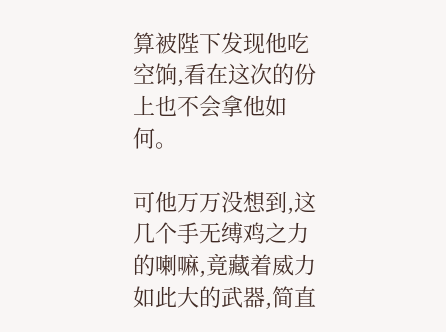算被陛下发现他吃空饷,看在这次的份上也不会拿他如何。

可他万万没想到,这几个手无缚鸡之力的喇嘛,竟藏着威力如此大的武器,简直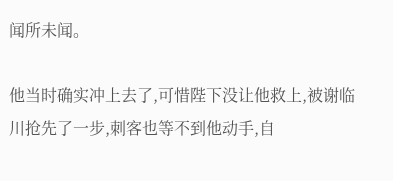闻所未闻。

他当时确实冲上去了,可惜陛下没让他救上,被谢临川抢先了一步,刺客也等不到他动手,自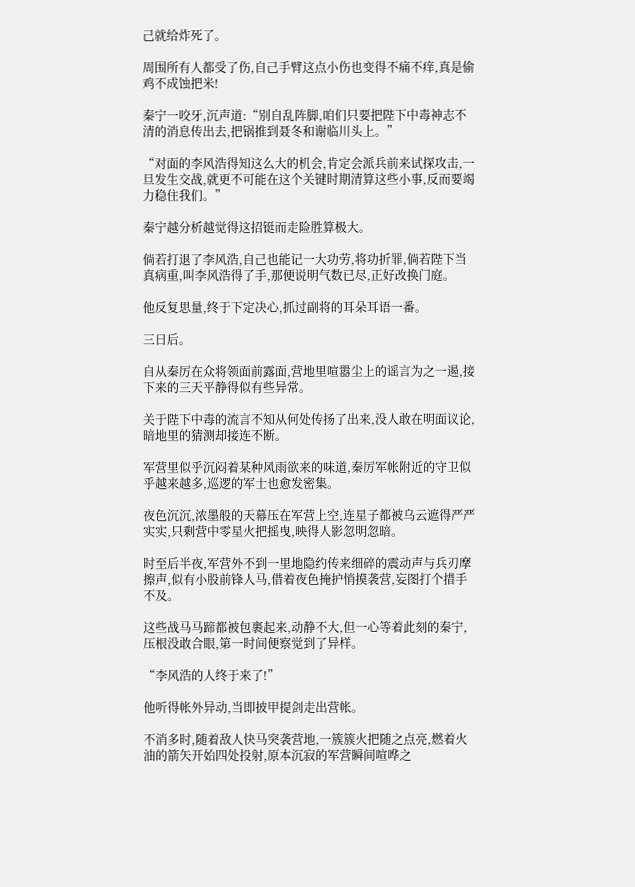己就给炸死了。

周围所有人都受了伤,自己手臂这点小伤也变得不痛不痒,真是偷鸡不成蚀把米!

秦宁一咬牙,沉声道:“别自乱阵脚,咱们只要把陛下中毒神志不清的消息传出去,把锅推到聂冬和谢临川头上。”

“对面的李风浩得知这么大的机会,肯定会派兵前来试探攻击,一旦发生交战,就更不可能在这个关键时期清算这些小事,反而要竭力稳住我们。”

秦宁越分析越觉得这招铤而走险胜算极大。

倘若打退了李风浩,自己也能记一大功劳,将功折罪,倘若陛下当真病重,叫李风浩得了手,那便说明气数已尽,正好改换门庭。

他反复思量,终于下定决心,抓过副将的耳朵耳语一番。

三日后。

自从秦厉在众将领面前露面,营地里喧嚣尘上的谣言为之一遏,接下来的三天平静得似有些异常。

关于陛下中毒的流言不知从何处传扬了出来,没人敢在明面议论,暗地里的猜测却接连不断。

军营里似乎沉闷着某种风雨欲来的味道,秦厉军帐附近的守卫似乎越来越多,巡逻的军士也愈发密集。

夜色沉沉,浓墨般的天幕压在军营上空,连星子都被乌云遮得严严实实,只剩营中零星火把摇曳,映得人影忽明忽暗。

时至后半夜,军营外不到一里地隐约传来细碎的震动声与兵刃摩擦声,似有小股前锋人马,借着夜色掩护悄摸袭营,妄图打个措手不及。

这些战马马蹄都被包裹起来,动静不大,但一心等着此刻的秦宁,压根没敢合眼,第一时间便察觉到了异样。

“李风浩的人终于来了!”

他听得帐外异动,当即披甲提剑走出营帐。

不消多时,随着敌人快马突袭营地,一簇簇火把随之点亮,燃着火油的箭矢开始四处投射,原本沉寂的军营瞬间喧哗之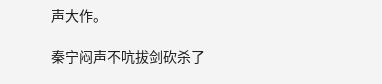声大作。

秦宁闷声不吭拔剑砍杀了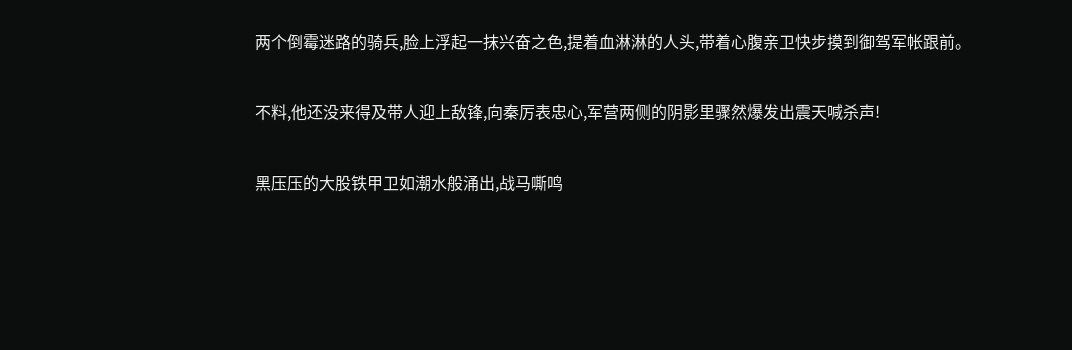两个倒霉迷路的骑兵,脸上浮起一抹兴奋之色,提着血淋淋的人头,带着心腹亲卫快步摸到御驾军帐跟前。

不料,他还没来得及带人迎上敌锋,向秦厉表忠心,军营两侧的阴影里骤然爆发出震天喊杀声!

黑压压的大股铁甲卫如潮水般涌出,战马嘶鸣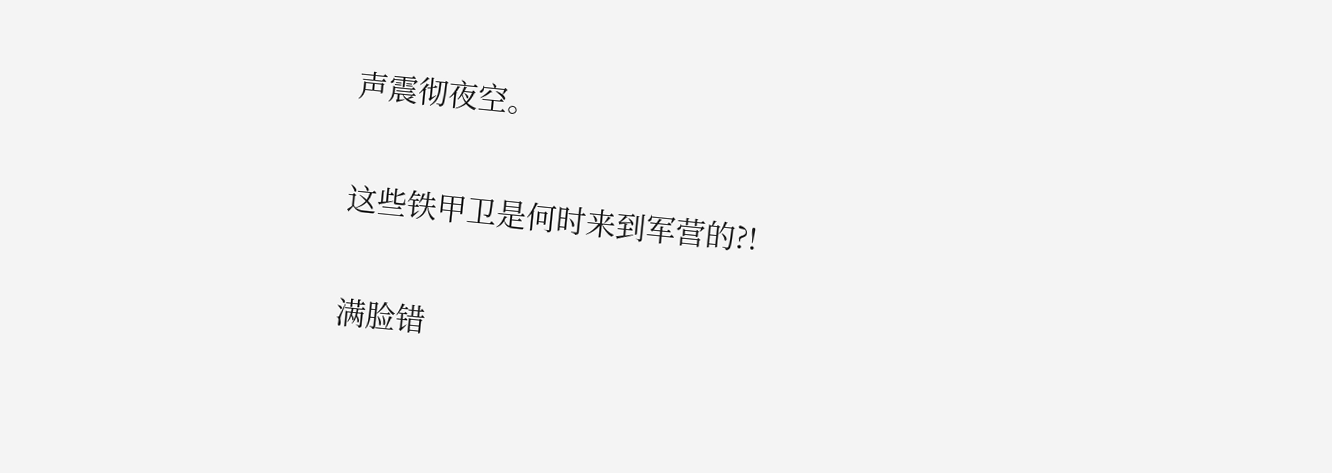声震彻夜空。

这些铁甲卫是何时来到军营的?!

满脸错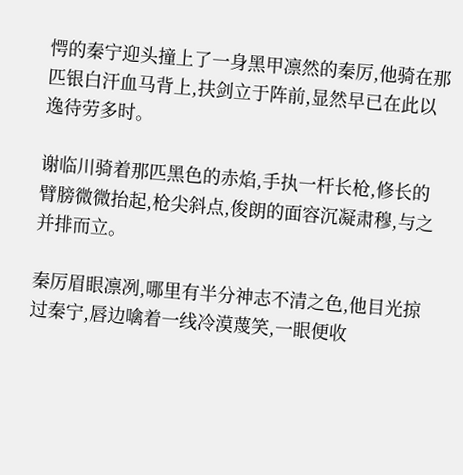愕的秦宁迎头撞上了一身黑甲凛然的秦厉,他骑在那匹银白汗血马背上,扶剑立于阵前,显然早已在此以逸待劳多时。

谢临川骑着那匹黑色的赤焰,手执一杆长枪,修长的臂膀微微抬起,枪尖斜点,俊朗的面容沉凝肃穆,与之并排而立。

秦厉眉眼凛冽,哪里有半分神志不清之色,他目光掠过秦宁,唇边噙着一线冷漠蔑笑,一眼便收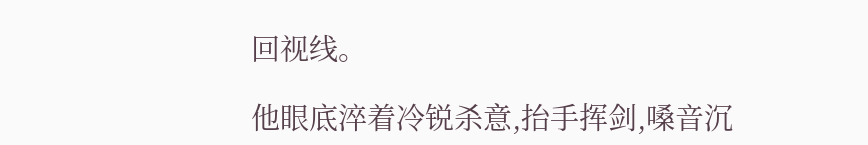回视线。

他眼底淬着冷锐杀意,抬手挥剑,嗓音沉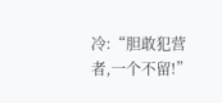冷:“胆敢犯营者,一个不留!”